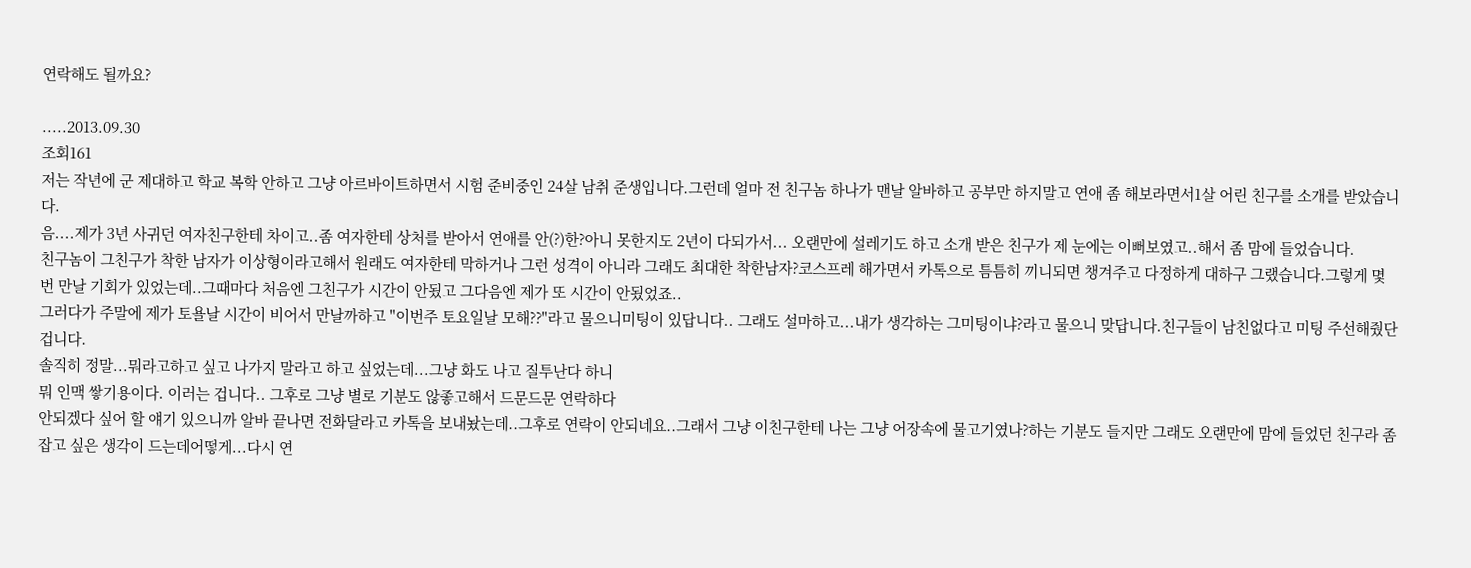연락해도 될까요?

.....2013.09.30
조회161
저는 작년에 군 제대하고 학교 복학 안하고 그냥 아르바이트하면서 시험 준비중인 24살 남취 준생입니다.그런데 얼마 전 친구놈 하나가 맨날 알바하고 공부만 하지말고 연애 좀 해보라면서1살 어린 친구를 소개를 받았습니다.
음....제가 3년 사귀던 여자친구한테 차이고..좀 여자한테 상처를 받아서 연애를 안(?)한?아니 못한지도 2년이 다되가서... 오랜만에 설레기도 하고 소개 받은 친구가 제 눈에는 이뻐보였고..해서 좀 맘에 들었습니다.
친구놈이 그친구가 착한 남자가 이상형이라고해서 원래도 여자한테 막하거나 그런 성격이 아니라 그래도 최대한 착한남자?코스프레 해가면서 카톡으로 틈틈히 끼니되면 챙겨주고 다정하게 대하구 그랬습니다.그렇게 몇 번 만날 기회가 있었는데..그때마다 처음엔 그친구가 시간이 안됬고 그다음엔 제가 또 시간이 안됬었죠..
그러다가 주말에 제가 토욜날 시간이 비어서 만날까하고 "이번주 토요일날 모해??"라고 물으니미팅이 있답니다.. 그래도 설마하고...내가 생각하는 그미팅이냐?라고 물으니 맞답니다.친구들이 남친없다고 미팅 주선해줬단겁니다.
솔직히 정말...뭐라고하고 싶고 나가지 말라고 하고 싶었는데...그냥 화도 나고 질투난다 하니
뭐 인맥 쌓기용이다. 이러는 겁니다.. 그후로 그냥 별로 기분도 않좋고해서 드문드문 연락하다
안되겠다 싶어 할 얘기 있으니까 알바 끝나면 전화달라고 카톡을 보내놨는데..그후로 연락이 안되네요..그래서 그냥 이친구한테 나는 그냥 어장속에 물고기였나?하는 기분도 들지만 그래도 오랜만에 맘에 들었던 친구라 좀 잡고 싶은 생각이 드는데어떻게...다시 연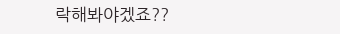락해봐야겠죠??